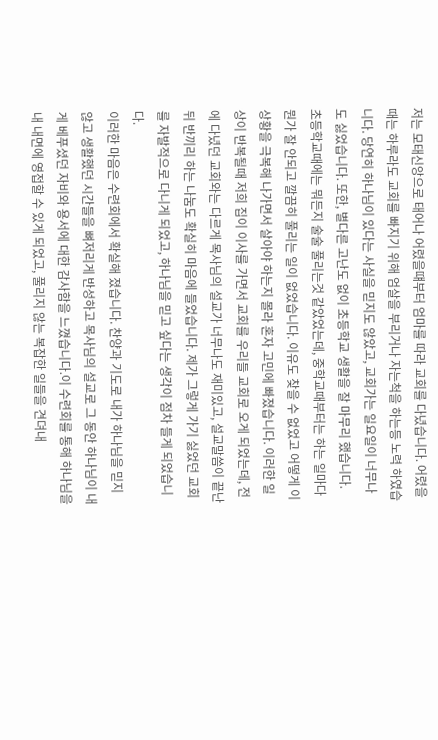저는 모태신앙으로 태어나 어렸을떄부터 엄마를 따라 교회를 다녔습니다. 어렸을때는 하루라도 교회를 빠지기 위해 엄살을 부리거나 자는척을 하는등 노력 하였습니다. 당연히 하나님이 있다는 사실을 믿지도 않았고, 교회가는 일요일이 너무나도 싫었습니다. 또한, 별다른 고난도 없이 초등학교 생활을 잘 마무리 했습니다.
초등학교때에는 뭐든지 술술 풀리는것 같았었는데, 중학교때부터는 하는 일마다 뭔가 잘 안되고 깔끔히 풀리는 일이 없었습니다. 이유도 찾을 수 없었고 어떻게 이 상황을 극복해 나가면서 살아야 하는지 몰라 혼자 고민에 빠졌습니다. 이러한 일상이 반복될때 저희 집이 이사를 가면서 교회를 우리들 교회로 오게 되었는데, 전에 다녔던 교회와는 다르게 목사님의 설교가 너무나도 재미있고, 설교말씀이 끝난뒤 반끼리 하는 나눔도 확실히 마음에 들었습니다. 제가 그렇게 가기 싫었던 교회를 자발적으로 다니게 되었고, 하나님을 믿고 싶다는 생각이 점차 들게 되었습니다.
이러한 마음은 수련회에서 확실해 졌습니다. 찬양과 기도로 내가 하나님을 믿지 않고 생활했던 시간들을 뼈저리게 반성하고 목사님의 설교로 그 동안 하나님이 내게 베푸셨던 자비와 용서에 대한 감사함을 느꼈습니다.이 수련회를 통해 하나님을 내 내면에 영접할 수 있게 되었고, 풀리지 않는 복잡한 일들을 견뎌내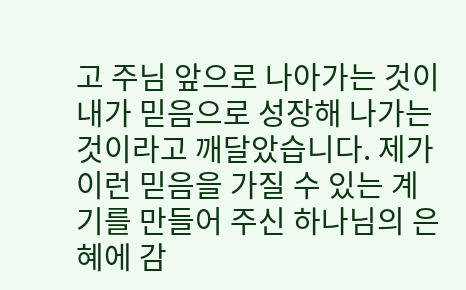고 주님 앞으로 나아가는 것이내가 믿음으로 성장해 나가는 것이라고 깨달았습니다. 제가 이런 믿음을 가질 수 있는 계기를 만들어 주신 하나님의 은혜에 감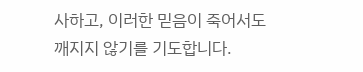사하고, 이러한 믿음이 죽어서도 깨지지 않기를 기도합니다.